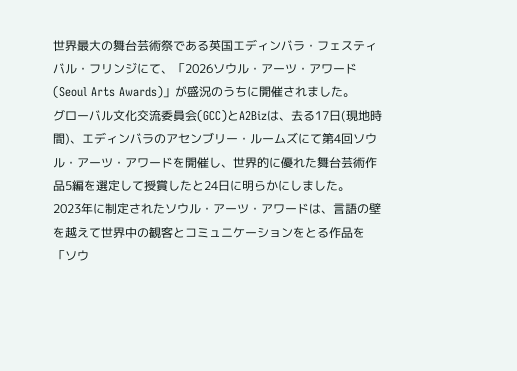世界最大の舞台芸術祭である英国エディンバラ・フェスティバル・フリンジにて、「2026ソウル・アーツ・アワード(Seoul Arts Awards)」が盛況のうちに開催されました。
グローバル文化交流委員会(GCC)とA2Bizは、去る17日(現地時間)、エディンバラのアセンブリー・ルームズにて第4回ソウル・アーツ・アワードを開催し、世界的に優れた舞台芸術作品5編を選定して授賞したと24日に明らかにしました。
2023年に制定されたソウル・アーツ・アワードは、言語の壁を越えて世界中の観客とコミュニケーションをとる作品を「ソウ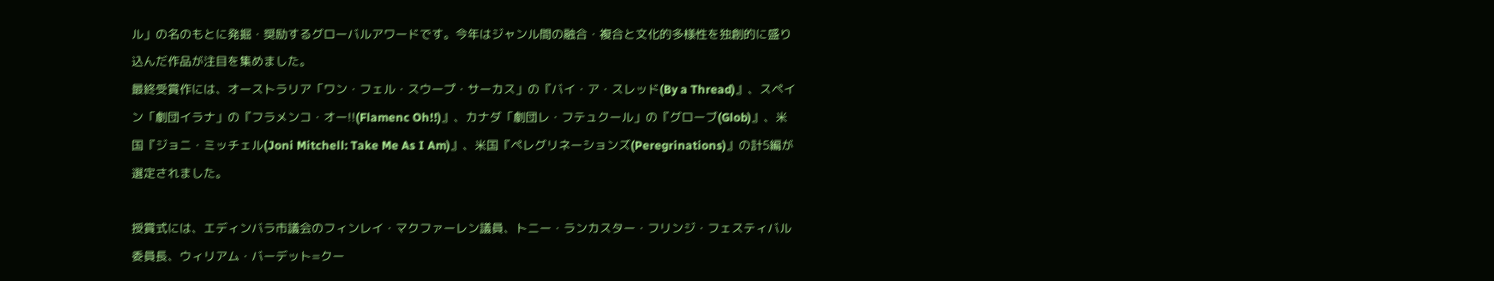ル」の名のもとに発掘・奨励するグローバルアワードです。今年はジャンル間の融合・複合と文化的多様性を独創的に盛り込んだ作品が注目を集めました。
最終受賞作には、オーストラリア「ワン・フェル・スウープ・サーカス」の『バイ・ア・スレッド(By a Thread)』、スペイン「劇団イラナ」の『フラメンコ・オー!!(Flamenc Oh!!)』、カナダ「劇団レ・フテュクール」の『グローブ(Glob)』、米国『ジョニ・ミッチェル(Joni Mitchell: Take Me As I Am)』、米国『ペレグリネーションズ(Peregrinations)』の計5編が選定されました。

授賞式には、エディンバラ市議会のフィンレイ・マクファーレン議員、トニー・ランカスター・フリンジ・フェスティバル委員長、ウィリアム・バーデット=クー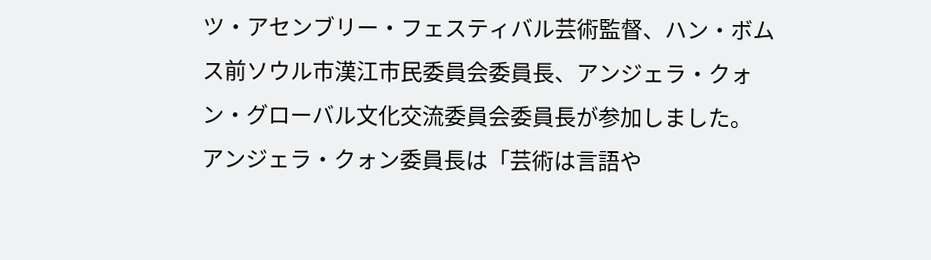ツ・アセンブリー・フェスティバル芸術監督、ハン・ボムス前ソウル市漢江市民委員会委員長、アンジェラ・クォン・グローバル文化交流委員会委員長が参加しました。
アンジェラ・クォン委員長は「芸術は言語や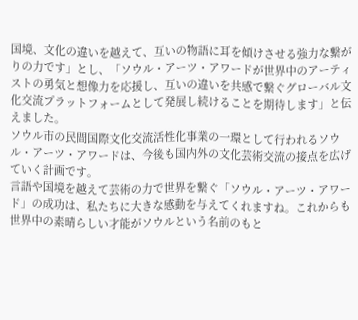国境、文化の違いを越えて、互いの物語に耳を傾けさせる強力な繋がりの力です」とし、「ソウル・アーツ・アワードが世界中のアーティストの勇気と想像力を応援し、互いの違いを共感で繋ぐグローバル文化交流プラットフォームとして発展し続けることを期待します」と伝えました。
ソウル市の民間国際文化交流活性化事業の一環として行われるソウル・アーツ・アワードは、今後も国内外の文化芸術交流の接点を広げていく計画です。
言語や国境を越えて芸術の力で世界を繋ぐ「ソウル・アーツ・アワード」の成功は、私たちに大きな感動を与えてくれますね。これからも世界中の素晴らしい才能がソウルという名前のもと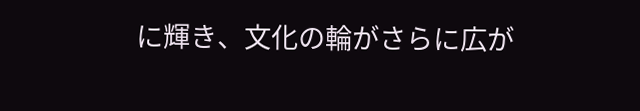に輝き、文化の輪がさらに広が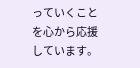っていくことを心から応援しています。